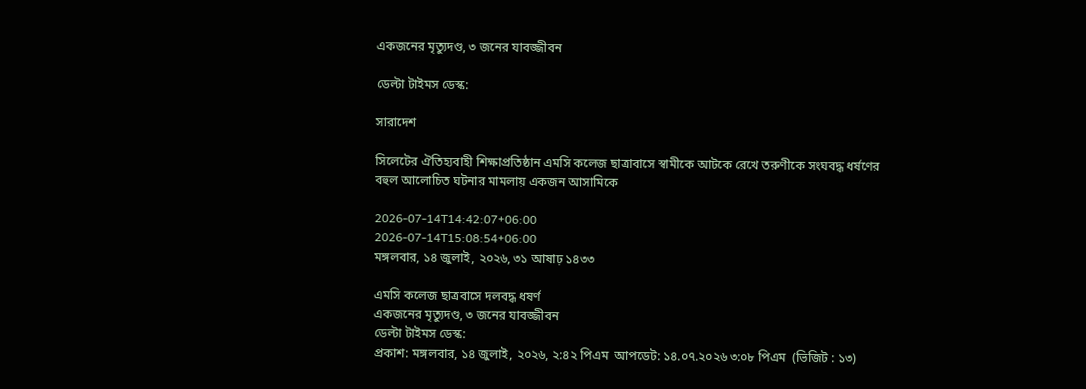একজনের মৃত্যুদণ্ড, ৩ জনের যাবজ্জীবন

ডেল্টা টাইমস ডেস্ক:

সারাদেশ

সিলেটের ঐতিহ্যবাহী শিক্ষাপ্রতিষ্ঠান এমসি কলেজ ছাত্রাবাসে স্বামীকে আটকে রেখে তরুণীকে সংঘবদ্ধ ধর্ষণের বহুল আলোচিত ঘটনার মামলায় একজন আসামিকে

2026-07-14T14:42:07+06:00
2026-07-14T15:08:54+06:00
মঙ্গলবার, ১৪ জুলাই, ২০২৬, ৩১ আষাঢ় ১৪৩৩

এমসি কলেজ ছাত্রবাসে দলবদ্ধ ধষর্ণ
একজনের মৃত্যুদণ্ড, ৩ জনের যাবজ্জীবন
ডেল্টা টাইমস ডেস্ক:
প্রকাশ: মঙ্গলবার, ১৪ জুলাই, ২০২৬, ২:৪২ পিএম  আপডেট: ১৪.০৭.২০২৬ ৩:০৮ পিএম  (ভিজিট : ১৩)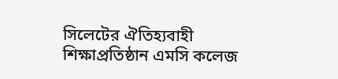সিলেটের ঐতিহ্যবাহী শিক্ষাপ্রতিষ্ঠান এমসি কলেজ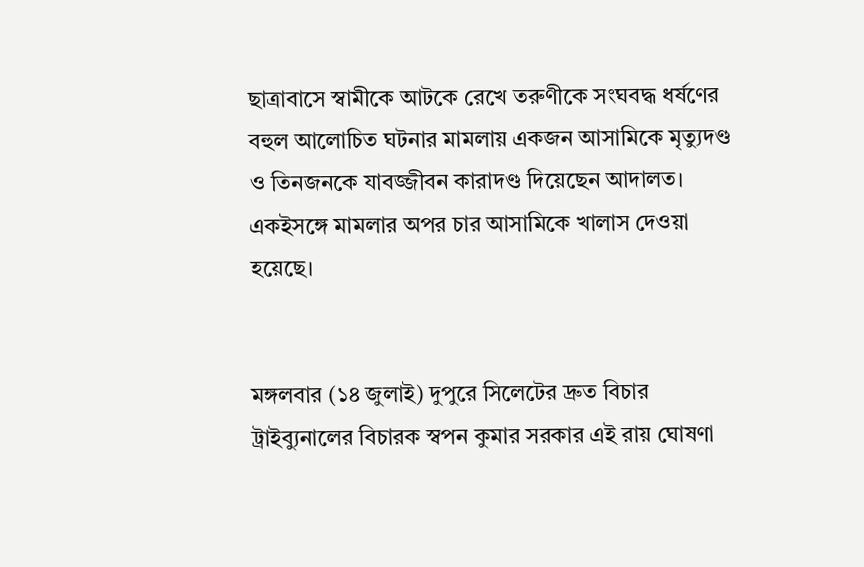ছাত্রাবাসে স্বামীকে আটকে রেখে তরুণীকে সংঘবদ্ধ ধর্ষণের বহুল আলোচিত ঘটনার মামলায় একজন আসামিকে মৃত্যুদণ্ড ও তিনজনকে যাবজ্জীবন কারাদণ্ড দিয়েছেন আদালত। একইসঙ্গে মামলার অপর চার আসামিকে খালাস দেওয়া হয়েছে।


মঙ্গলবার (১৪ জুলাই) দুপুরে সিলেটের দ্রুত বিচার ট্রাইব্যুনালের বিচারক স্বপন কুমার সরকার এই রায় ঘোষণা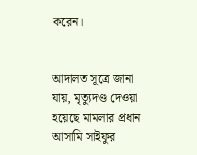করেন।


আদালত সূত্রে জানা যায়, মৃত্যুদণ্ড দেওয়া হয়েছে মামলার প্রধান আসামি সাইফুর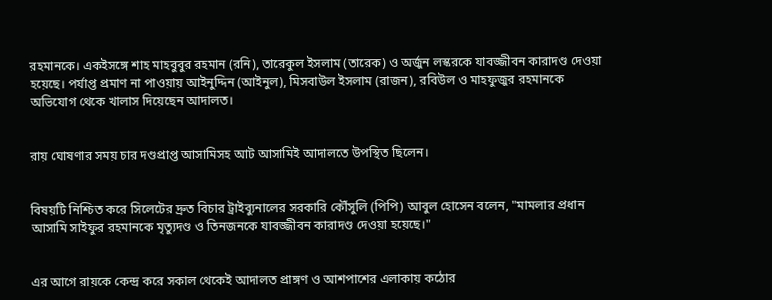রহমানকে। একইসঙ্গে শাহ মাহবুবুর রহমান (রনি), তারেকুল ইসলাম (তারেক) ও অর্জুন লস্করকে যাবজ্জীবন কারাদণ্ড দেওয়া হয়েছে। পর্যাপ্ত প্রমাণ না পাওয়ায় আইনুদ্দিন (আইনুল), মিসবাউল ইসলাম (রাজন), রবিউল ও মাহফুজুর রহমানকে অভিযোগ থেকে খালাস দিয়েছেন আদালত।


রায় ঘোষণার সময় চার দণ্ডপ্রাপ্ত আসামিসহ আট আসামিই আদালতে উপস্থিত ছিলেন।


বিষয়টি নিশ্চিত করে সিলেটের দ্রুত বিচার ট্রাইব্যুনালের সরকারি কৌঁসুলি (পিপি) আবুল হোসেন বলেন, "মামলার প্রধান আসামি সাইফুর রহমানকে মৃত্যুদণ্ড ও তিনজনকে যাবজ্জীবন কারাদণ্ড দেওয়া হয়েছে।"


এর আগে রায়কে কেন্দ্র করে সকাল থেকেই আদালত প্রাঙ্গণ ও আশপাশের এলাকায় কঠোর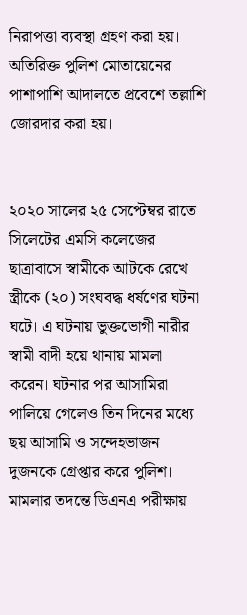নিরাপত্তা ব্যবস্থা গ্রহণ করা হয়। অতিরিক্ত পুলিশ মোতায়েনের পাশাপাশি আদালতে প্রবেশে তল্লাশি জোরদার করা হয়।


২০২০ সালের ২৫ সেপ্টেম্বর রাতে সিলেটের এমসি কলেজের ছাত্রাবাসে স্বামীকে আটকে রেখে স্ত্রীকে (২০) সংঘবদ্ধ ধর্ষণের ঘটনা ঘটে। এ ঘটনায় ভুক্তভোগী নারীর স্বামী বাদী হয়ে থানায় মামলা করেন। ঘটনার পর আসামিরা পালিয়ে গেলেও তিন দিনের মধ্যে ছয় আসামি ও সন্দেহভাজন দুজনকে গ্রেপ্তার করে পুলিশ। মামলার তদন্তে ডিএনএ পরীক্ষায়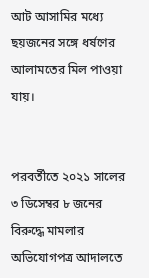আট আসামির মধ্যে ছয়জনের সঙ্গে ধর্ষণের আলামতের মিল পাওয়া যায়।


পরবর্তীতে ২০২১ সালের ৩ ডিসেম্বর ৮ জনের বিরুদ্ধে মামলার অভিযোগপত্র আদালতে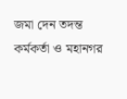জমা দেন তদন্ত কর্মকর্তা ও মহানগর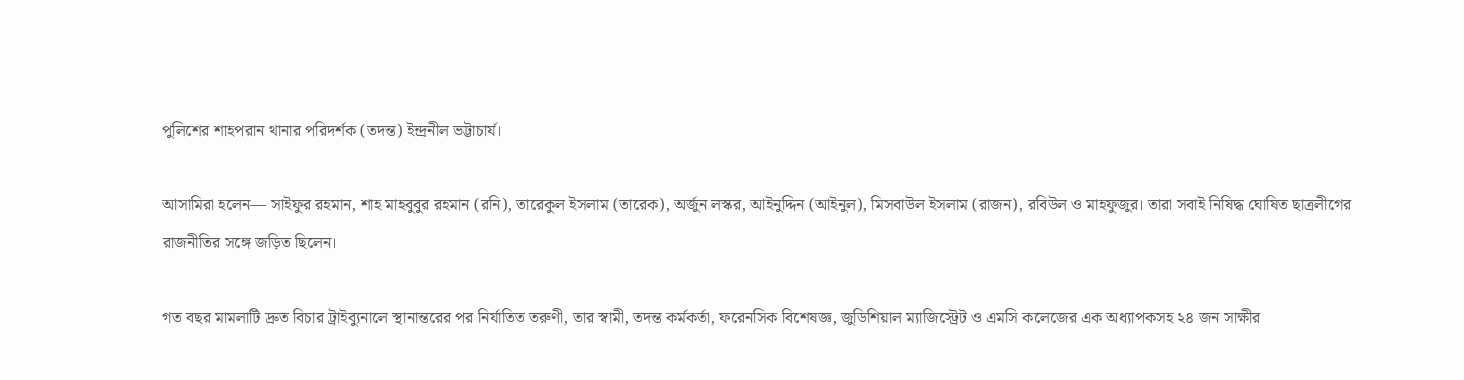পুলিশের শাহপরান থানার পরিদর্শক (তদন্ত) ইন্দ্রনীল ভট্টাচার্য।

আসামিরা হলেন— সাইফুর রহমান, শাহ মাহবুবুর রহমান (রনি), তারেকুল ইসলাম (তারেক), অর্জুন লস্কর, আইনুদ্দিন (আইনুল), মিসবাউল ইসলাম (রাজন), রবিউল ও মাহফুজুর। তারা সবাই নিষিদ্ধ ঘোষিত ছাত্রলীগের রাজনীতির সঙ্গে জড়িত ছিলেন।

গত বছর মামলাটি দ্রুত বিচার ট্রাইব্যুনালে স্থানান্তরের পর নির্যাতিত তরুণী, তার স্বামী, তদন্ত কর্মকর্তা, ফরেনসিক বিশেষজ্ঞ, জুডিশিয়াল ম্যাজিস্ট্রেট ও এমসি কলেজের এক অধ্যাপকসহ ২৪ জন সাক্ষীর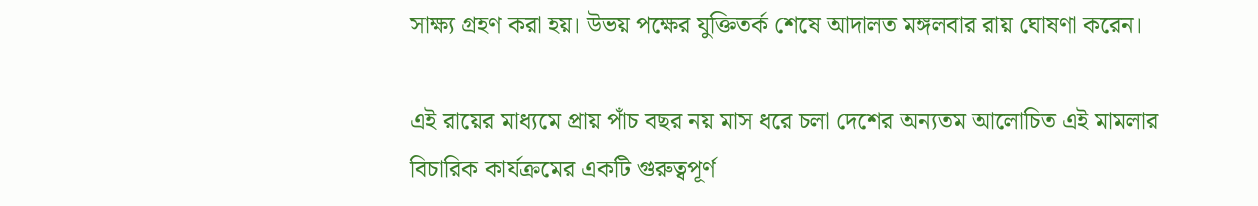সাক্ষ্য গ্রহণ করা হয়। উভয় পক্ষের যুক্তিতর্ক শেষে আদালত মঙ্গলবার রায় ঘোষণা করেন।

এই রায়ের মাধ্যমে প্রায় পাঁচ বছর নয় মাস ধরে চলা দেশের অন্যতম আলোচিত এই মামলার বিচারিক কার্যক্রমের একটি গুরুত্বপূর্ণ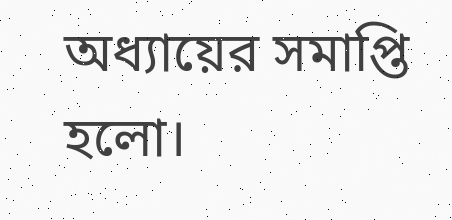অধ্যায়ের সমাপ্তি হলো।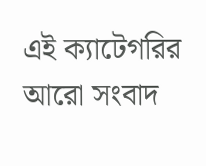এই ক্যাটেগরির আরো সংবাদ